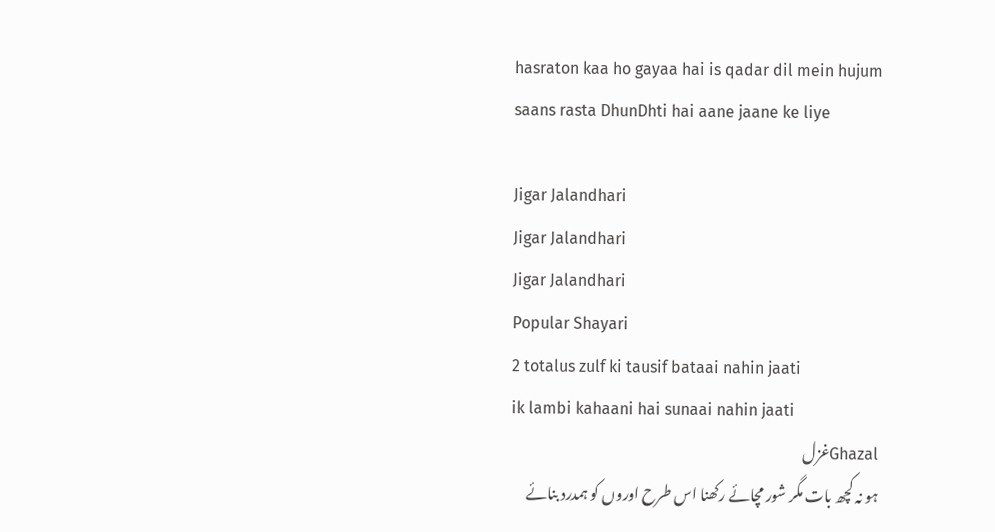hasraton kaa ho gayaa hai is qadar dil mein hujum
saans rasta DhunDhti hai aane jaane ke liye

Jigar Jalandhari
Jigar Jalandhari
Jigar Jalandhari
Popular Shayari
2 totalus zulf ki tausif bataai nahin jaati
ik lambi kahaani hai sunaai nahin jaati
Ghazalغزل
ہو نہ کچھ بات مگر شور مچائے رکھنا اس طرح اوروں کو ہمدرد بنائے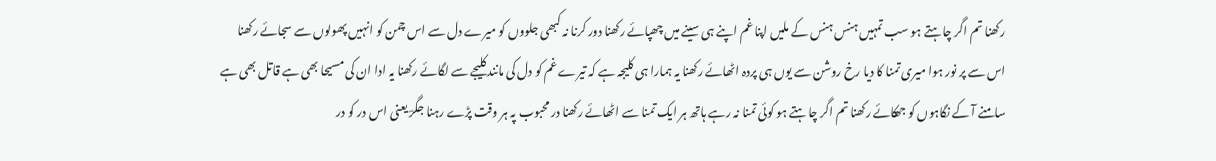رکھنا تم اگر چاہتے ہو سب تمہیں ہنس ہنس کے ملیں اپنا غم اپنے ہی سینے میں چھپائے رکھنا دور کرنا نہ کبھی جلووں کو میرے دل سے اس چمن کو انہیں پھولوں سے سجائے رکھنا اس سے پر نور ہوا میری تمنا کا دیا رخ روشن سے یوں ہی پردہ اٹھائے رکھنا یہ ہمارا ہی کلیجہ ہے کہ تیرے غم کو دل کی مانند کلیجے سے لگائے رکھنا یہ ادا ان کی مسیحا بھی ہے قاتل بھی ہے سامنے آ کے نگاہوں کو جھکائے رکھنا تم اگر چاہتے ہو کوئی تمنا نہ رہے ہاتھ ہر ایک تمنا سے اٹھائے رکھنا در محبوب پہ ہر وقت پڑے رہنا جگرؔ یعنی اس در کو در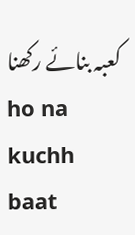کعبہ بنائے رکھنا
ho na kuchh baat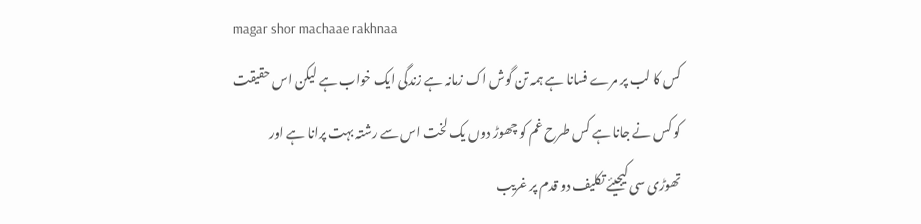magar shor machaae rakhnaa
کس کا لب پر مرے فسانا ہے ہمہ تن گوش اک زمانہ ہے زندگی ایک خواب ہے لیکن اس حقیقت کو کس نے جانا ہے کس طرح غم کو چھوڑ دوں یک لخت اس سے رشتہ بہت پرانا ہے اور تھوڑی سی کیجیئے تکلیف دو قدم پر غریب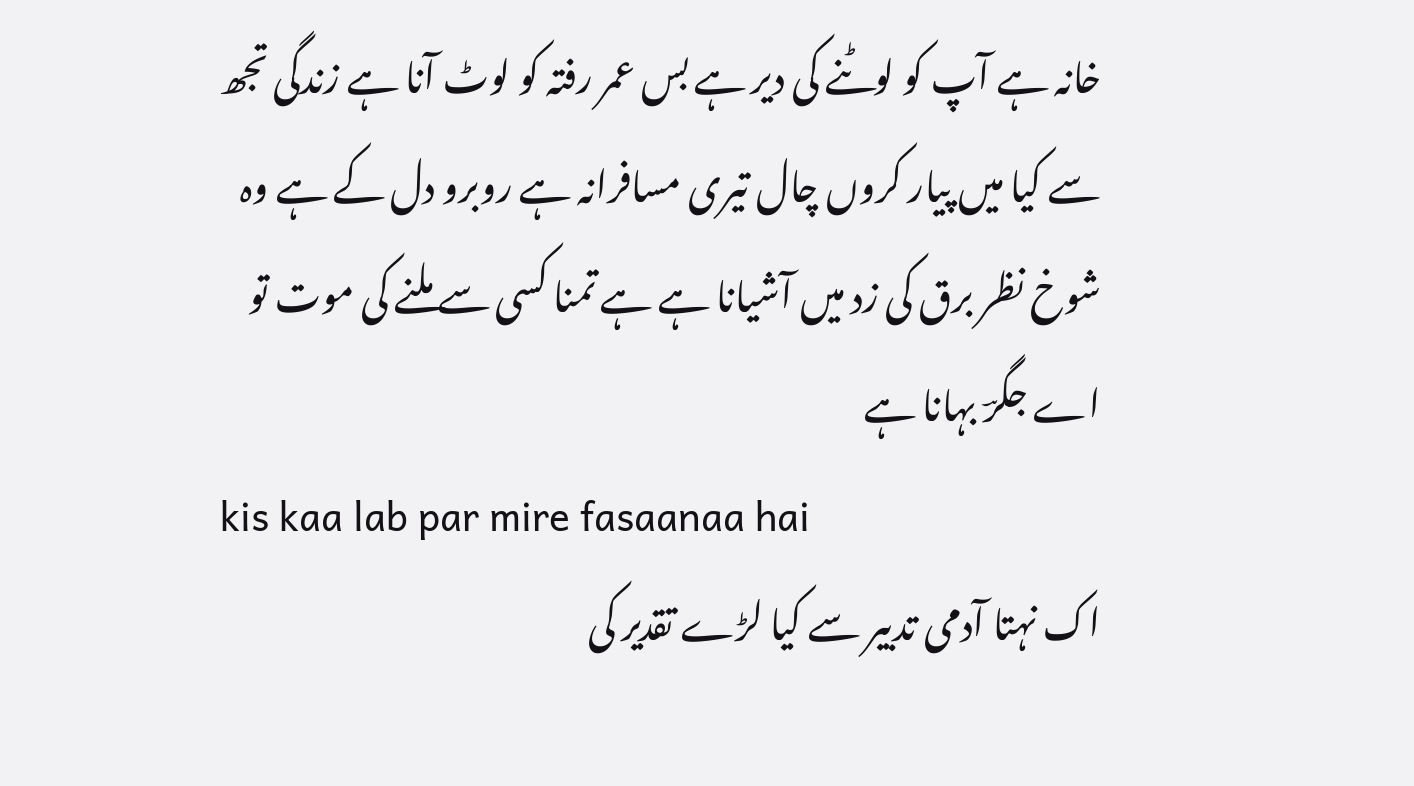خانہ ہے آپ کو لوٹنے کی دیر ہے بس عمر رفتہ کو لوٹ آنا ہے زندگی تجھ سے کیا میں پیار کروں چال تیری مسافرانہ ہے روبرو دل کے ہے وہ شوخ نظر برق کی زد میں آشیانا ہے ہے تمنا کسی سے ملنے کی موت تو اے جگرؔ بہانا ہے
kis kaa lab par mire fasaanaa hai
اک نہتا آدمی تدبیر سے کیا لڑے تقدیر کی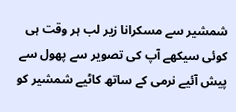شمشیر سے مسکرانا زیر لب ہر وقت ہی کوئی سیکھے آپ کی تصویر سے پھول سے پیش آئیے نرمی کے ساتھ کاٹیے شمشیر کو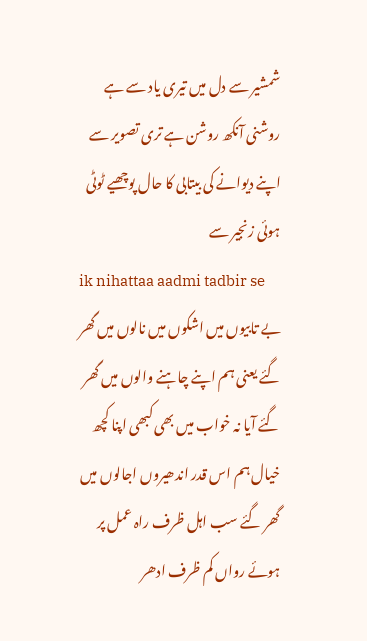شمشیر سے دل میں تیری یاد سے ہے روشنی آنکھ روشن ہے تری تصویر سے اپنے دیوانے کی بیتابی کا حال پوچھیے ٹوٹی ہوئی زنجیر سے
ik nihattaa aadmi tadbir se
بے تابیوں میں اشکوں میں نالوں میں گھر گئے یعنی ہم اپنے چاہنے والوں میں گھر گئے آیا نہ خواب میں بھی کبھی اپنا کچھ خیال ہم اس قدر اندھیروں اجالوں میں گھر گئے سب اہل ظرف راہ عمل پر ہوئے رواں کم ظرف ادھر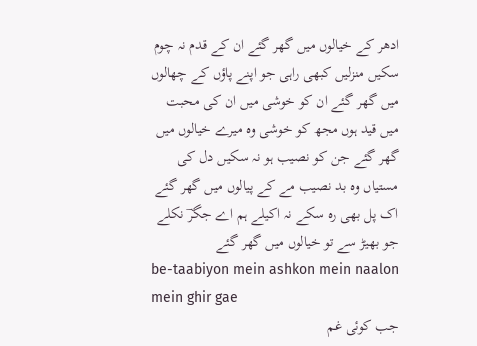ادھر کے خیالوں میں گھر گئے ان کے قدم نہ چوم سکیں منزلیں کبھی راہی جو اپنے پاؤں کے چھالوں میں گھر گئے ان کو خوشی میں ان کی محبت میں قید ہوں مجھ کو خوشی وہ میرے خیالوں میں گھر گئے جن کو نصیب ہو نہ سکیں دل کی مستیاں وہ بد نصیب مے کے پیالوں میں گھر گئے اک پل بھی رہ سکے نہ اکیلے ہم اے جگرؔ نکلے جو بھیڑ سے تو خیالوں میں گھر گئے
be-taabiyon mein ashkon mein naalon mein ghir gae
جب کوئی غم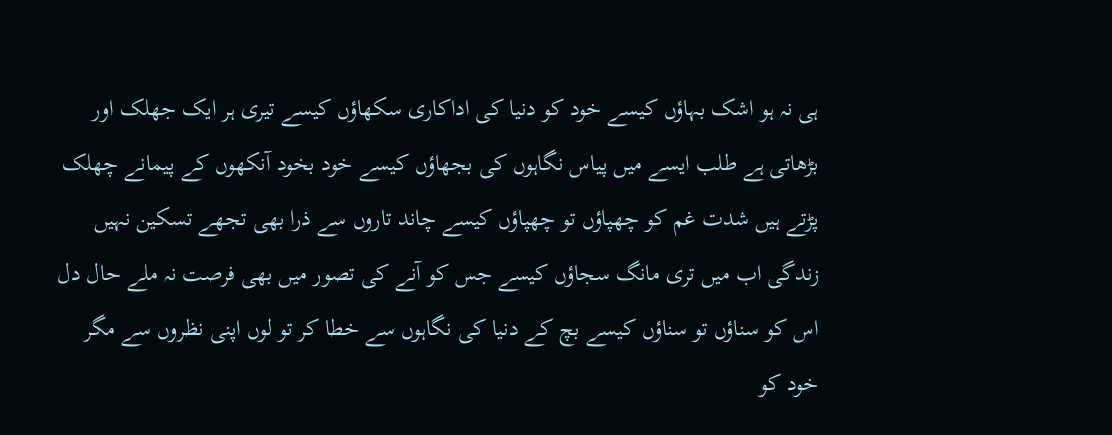ہی نہ ہو اشک بہاؤں کیسے خود کو دنیا کی اداکاری سکھاؤں کیسے تیری ہر ایک جھلک اور بڑھاتی ہے طلب ایسے میں پیاس نگاہوں کی بجھاؤں کیسے خود بخود آنکھوں کے پیمانے چھلک پڑتے ہیں شدت غم کو چھپاؤں تو چھپاؤں کیسے چاند تاروں سے ذرا بھی تجھے تسکین نہیں زندگی اب میں تری مانگ سجاؤں کیسے جس کو آنے کی تصور میں بھی فرصت نہ ملے حال دل اس کو سناؤں تو سناؤں کیسے بچ کے دنیا کی نگاہوں سے خطا کر تو لوں اپنی نظروں سے مگر خود کو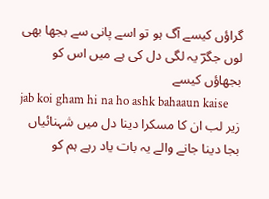گراؤں کیسے آگ ہو تو اسے پانی سے بجھا بھی لوں جگرؔ یہ لگی دل کی ہے میں اس کو بجھاؤں کیسے
jab koi gham hi na ho ashk bahaaun kaise
زیر لب ان کا مسکرا دینا دل میں شہنائیاں بجا دینا جانے والے یہ بات یاد رہے ہم کو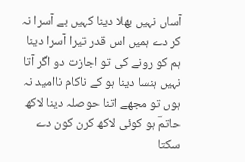آساں نہیں بھلا دینا کہیں بے آسرا نہ کر دے ہمیں اس قدر تیرا آسرا دینا ہم کو رونے کی تو اجازت دو اگر آتا نہیں ہنسا دینا ہو کے ناکام ناامید نہ ہوں تو مجھے اتنا حوصلہ دینا لاکھ حاتمؔ ہو کوئی لاکھ کرن کون دے سکتا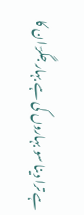ہے ترا دینا سو بہاروں کی ہے بہار جگرؔ ان کا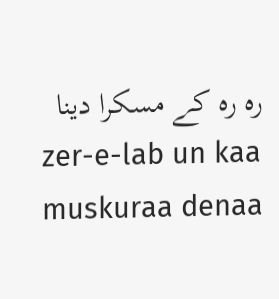رہ رہ کے مسکرا دینا
zer-e-lab un kaa muskuraa denaa